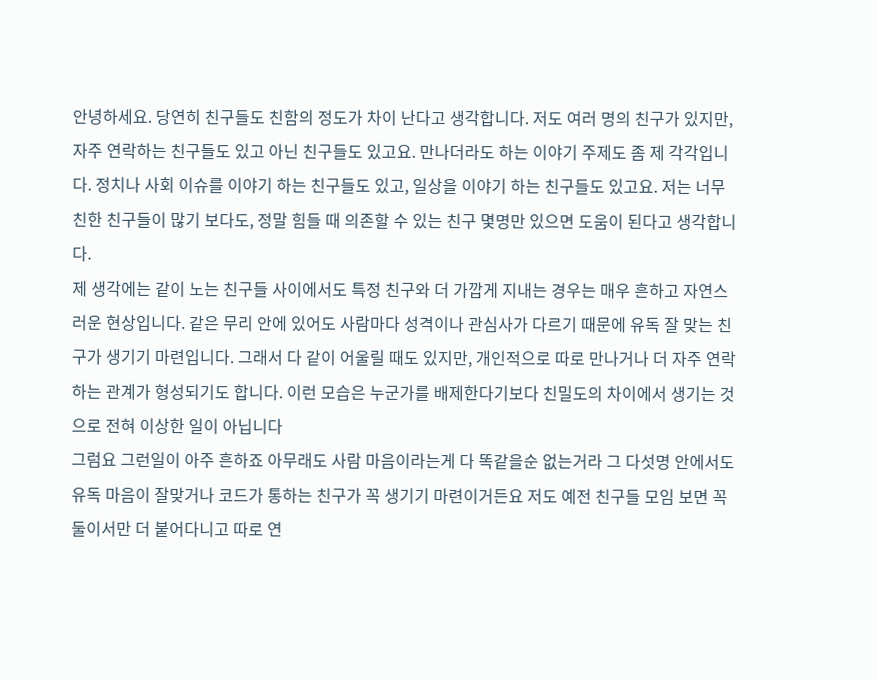안녕하세요. 당연히 친구들도 친함의 정도가 차이 난다고 생각합니다. 저도 여러 명의 친구가 있지만, 자주 연락하는 친구들도 있고 아닌 친구들도 있고요. 만나더라도 하는 이야기 주제도 좀 제 각각입니다. 정치나 사회 이슈를 이야기 하는 친구들도 있고, 일상을 이야기 하는 친구들도 있고요. 저는 너무 친한 친구들이 많기 보다도, 정말 힘들 때 의존할 수 있는 친구 몇명만 있으면 도움이 된다고 생각합니다.
제 생각에는 같이 노는 친구들 사이에서도 특정 친구와 더 가깝게 지내는 경우는 매우 흔하고 자연스러운 현상입니다. 같은 무리 안에 있어도 사람마다 성격이나 관심사가 다르기 때문에 유독 잘 맞는 친구가 생기기 마련입니다. 그래서 다 같이 어울릴 때도 있지만, 개인적으로 따로 만나거나 더 자주 연락하는 관계가 형성되기도 합니다. 이런 모습은 누군가를 배제한다기보다 친밀도의 차이에서 생기는 것으로 전혀 이상한 일이 아닙니다
그럼요 그런일이 아주 흔하죠 아무래도 사람 마음이라는게 다 똑같을순 없는거라 그 다섯명 안에서도 유독 마음이 잘맞거나 코드가 통하는 친구가 꼭 생기기 마련이거든요 저도 예전 친구들 모임 보면 꼭 둘이서만 더 붙어다니고 따로 연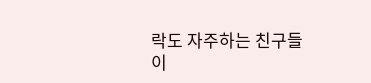락도 자주하는 친구들이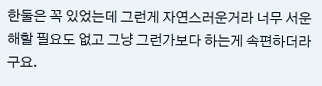한둘은 꼭 있었는데 그런게 자연스러운거라 너무 서운해할 필요도 없고 그냥 그런가보다 하는게 속편하더라구요.